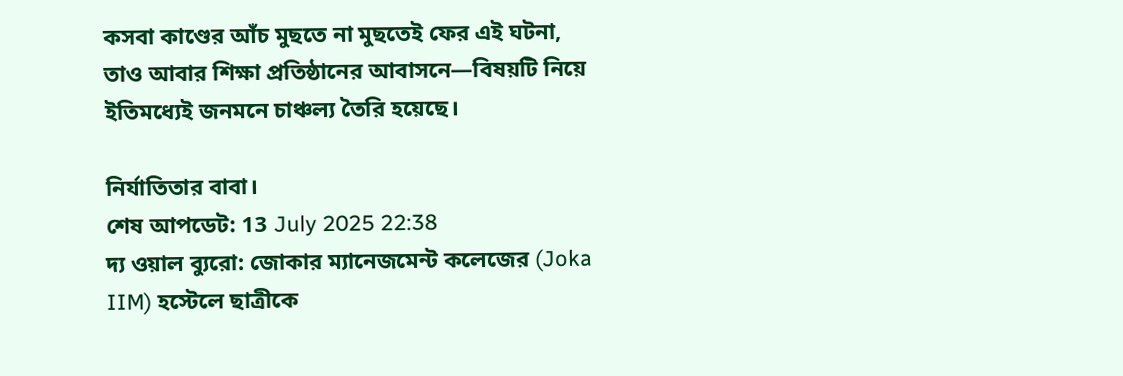কসবা কাণ্ডের আঁচ মুছতে না মুছতেই ফের এই ঘটনা, তাও আবার শিক্ষা প্রতিষ্ঠানের আবাসনে—বিষয়টি নিয়ে ইতিমধ্যেই জনমনে চাঞ্চল্য তৈরি হয়েছে।

নির্যাতিতার বাবা।
শেষ আপডেট: 13 July 2025 22:38
দ্য ওয়াল ব্যুরো: জোকার ম্যানেজমেন্ট কলেজের (Joka IIM) হস্টেলে ছাত্রীকে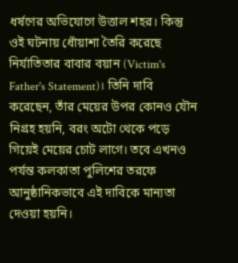ধর্ষণের অভিযোগে উত্তাল শহর। কিন্তু ওই ঘটনায় ধোঁয়াশা তৈরি করেছে নির্যাতিতার বাবার বয়ান (Victim's Father's Statement)। তিনি দাবি করেছেন, তাঁর মেয়ের উপর কোনও যৌন নিগ্রহ হয়নি, বরং অটো থেকে পড়ে গিয়েই মেয়ের চোট লাগে। তবে এখনও পর্যন্ত কলকাতা পুলিশের তরফে আনুষ্ঠানিকভাবে এই দাবিকে মান্যতা দেওয়া হয়নি।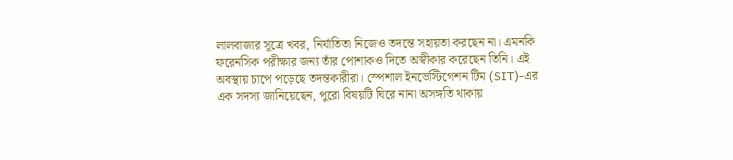লালবাজার সূত্রে খবর, নির্যাতিতা নিজেও তদন্তে সহায়তা করছেন না। এমনকি ফরেনসিক পরীক্ষার জন্য তাঁর পোশাকও দিতে অস্বীকার করেছেন তিনি। এই অবস্থায় চাপে পড়েছে তদন্তকারীরা। স্পেশাল ইনভেস্টিগেশন টিম (SIT)-এর এক সদস্য জানিয়েছেন, পুরো বিষয়টি ঘিরে নানা অসঙ্গতি থাকায়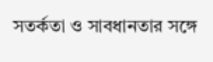সতর্কতা ও সাবধানতার সঙ্গে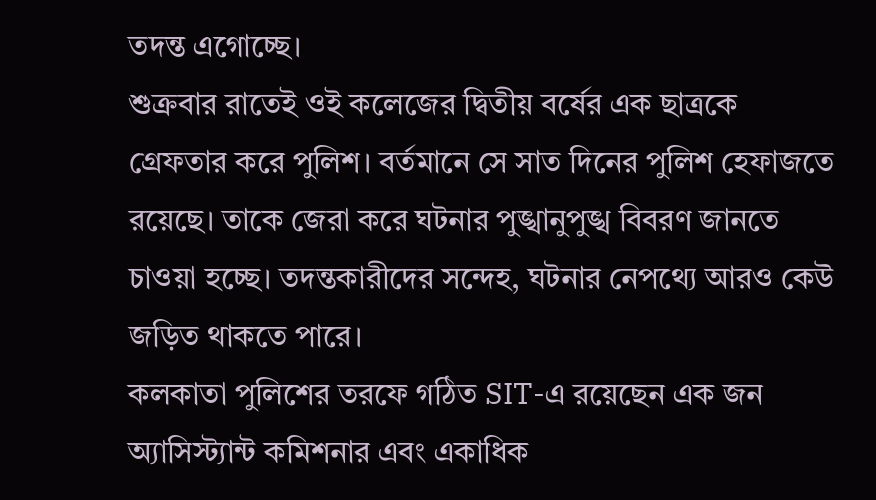তদন্ত এগোচ্ছে।
শুক্রবার রাতেই ওই কলেজের দ্বিতীয় বর্ষের এক ছাত্রকে গ্রেফতার করে পুলিশ। বর্তমানে সে সাত দিনের পুলিশ হেফাজতে রয়েছে। তাকে জেরা করে ঘটনার পুঙ্খানুপুঙ্খ বিবরণ জানতে চাওয়া হচ্ছে। তদন্তকারীদের সন্দেহ, ঘটনার নেপথ্যে আরও কেউ জড়িত থাকতে পারে।
কলকাতা পুলিশের তরফে গঠিত SIT-এ রয়েছেন এক জন অ্যাসিস্ট্যান্ট কমিশনার এবং একাধিক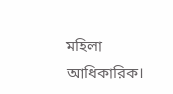মহিলা আধিকারিক।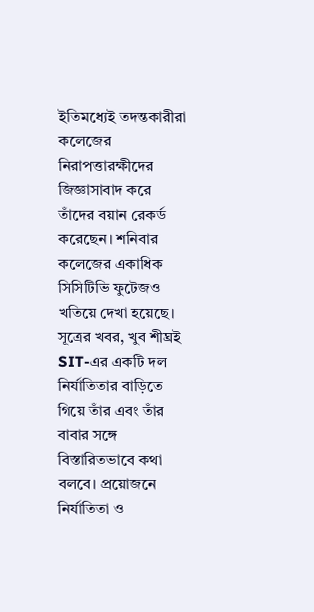ইতিমধ্যেই তদন্তকারীরা কলেজের নিরাপত্তারক্ষীদের জিজ্ঞাসাবাদ করে তাঁদের বয়ান রেকর্ড করেছেন। শনিবার কলেজের একাধিক সিসিটিভি ফুটেজও খতিয়ে দেখা হয়েছে।
সূত্রের খবর, খুব শীঘ্রই SIT-এর একটি দল নির্যাতিতার বাড়িতে গিয়ে তাঁর এবং তাঁর বাবার সঙ্গে বিস্তারিতভাবে কথা বলবে। প্রয়োজনে নির্যাতিতা ও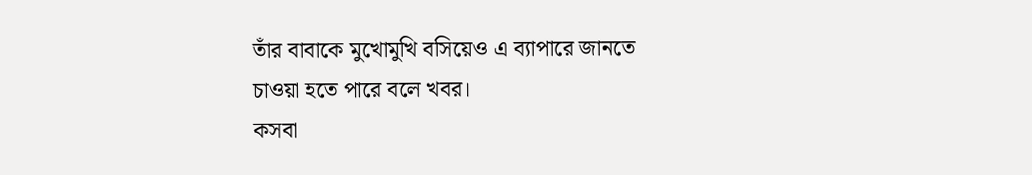তাঁর বাবাকে মুখোমুখি বসিয়েও এ ব্যাপারে জানতে চাওয়া হতে পারে বলে খবর।
কসবা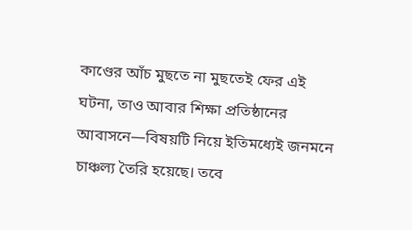কাণ্ডের আঁচ মুছতে না মুছতেই ফের এই ঘটনা, তাও আবার শিক্ষা প্রতিষ্ঠানের আবাসনে—বিষয়টি নিয়ে ইতিমধ্যেই জনমনে চাঞ্চল্য তৈরি হয়েছে। তবে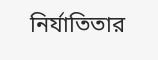নির্যাতিতার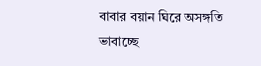বাবার বয়ান ঘিরে অসঙ্গতি ভাবাচ্ছে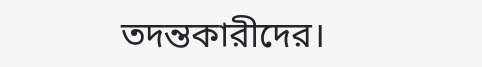তদন্তকারীদের।